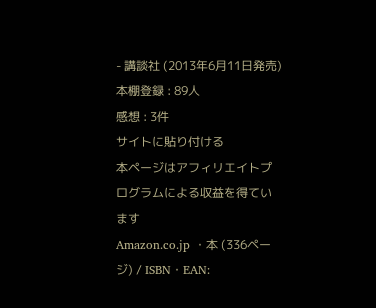- 講談社 (2013年6月11日発売)
本棚登録 : 89人
感想 : 3件
サイトに貼り付ける
本ページはアフィリエイトプログラムによる収益を得ています
Amazon.co.jp ・本 (336ページ) / ISBN・EAN: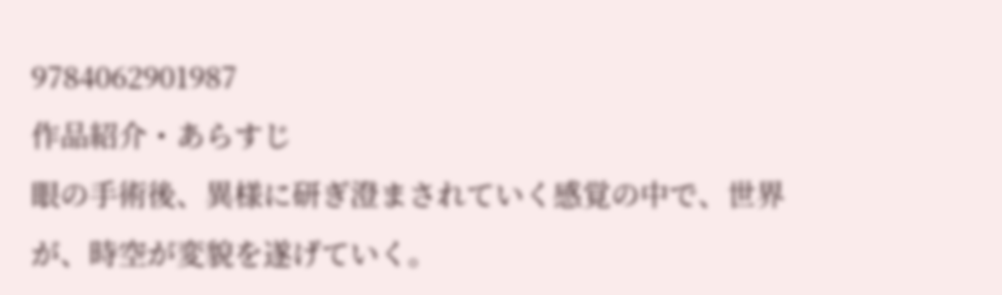9784062901987
作品紹介・あらすじ
眼の手術後、異様に研ぎ澄まされていく感覚の中で、世界が、時空が変貌を遂げていく。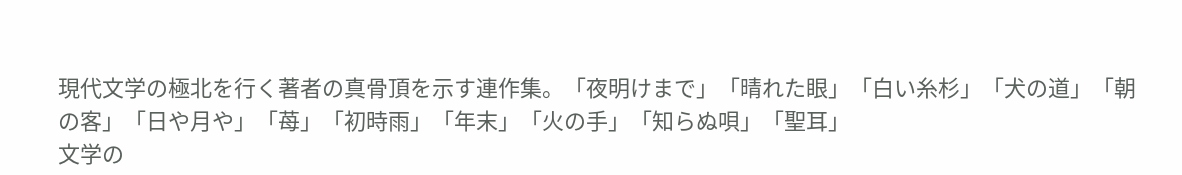現代文学の極北を行く著者の真骨頂を示す連作集。「夜明けまで」「晴れた眼」「白い糸杉」「犬の道」「朝の客」「日や月や」「苺」「初時雨」「年末」「火の手」「知らぬ唄」「聖耳」
文学の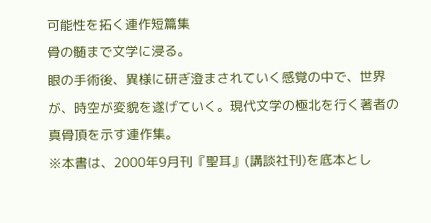可能性を拓く連作短篇集
骨の髄まで文学に浸る。
眼の手術後、異様に研ぎ澄まされていく感覚の中で、世界が、時空が変貌を遂げていく。現代文学の極北を行く著者の真骨頂を示す連作集。
※本書は、2000年9月刊『聖耳』(講談社刊)を底本とし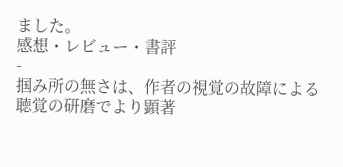ました。
感想・レビュー・書評
-
掴み所の無さは、作者の視覚の故障による聴覚の研磨でより顕著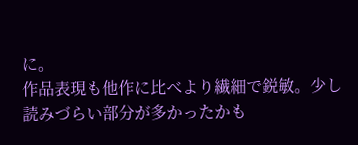に。
作品表現も他作に比べより繊細で鋭敏。少し読みづらい部分が多かったかも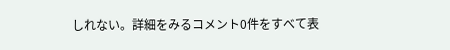しれない。詳細をみるコメント0件をすべて表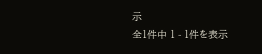示
全1件中 1 - 1件を表示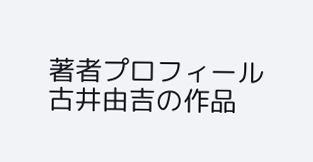著者プロフィール
古井由吉の作品